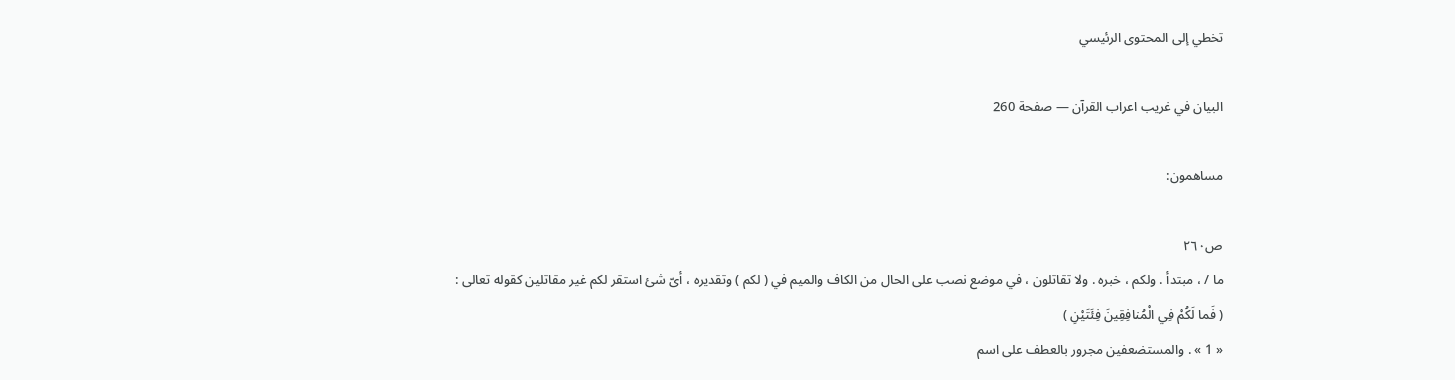تخطي إلى المحتوى الرئيسي

البيان في غريب اعراب القرآن — صفحة 260

مساهمون:

ص٢٦٠
ما / ، مبتدأ . ولكم ، خبره . ولا تقاتلون ، في موضع نصب على الحال من الكاف والميم في ( لكم ) وتقديره ، أىّ شئ استقر لكم غير مقاتلين كقوله تعالى :
( فَما لَكُمْ فِي الْمُنافِقِينَ فِئَتَيْنِ )
« 1 » . والمستضعفين مجرور بالعطف على اسم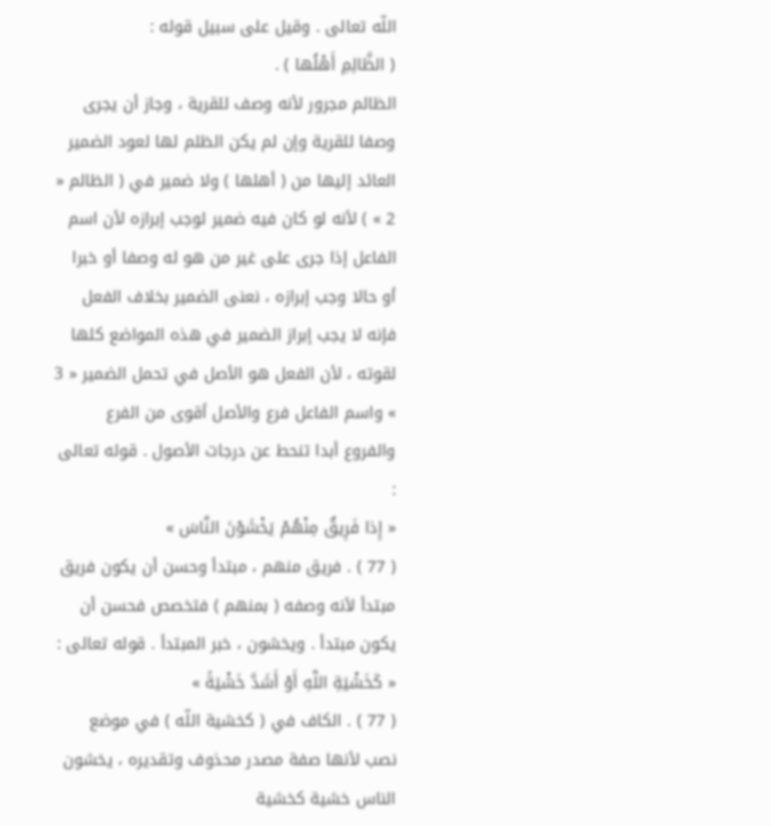اللّه تعالى . وقيل على سبيل قوله :
( الظَّالِمِ أَهْلُها ) .
الظالم مجرور لأنه وصف للقرية ، وجاز أن يجرى وصفا للقرية وإن لم يكن الظلم لها لعود الضمير العائد إليها من ( أهلها ) ولا ضمير في ( الظالم « 2 » ) لأنه لو كان فيه ضمير لوجب إبرازه لأن اسم الفاعل إذا جرى على غير من هو له وصفا أو خبرا أو حالا وجب إبرازه ، نعنى الضمير بخلاف الفعل فإنه لا يجب إبراز الضمير في هذه المواضع كلها لقوته ، لأن الفعل هو الأصل في تحمل الضمير « 3 » واسم الفاعل فرع والأصل أقوى من الفرع والفروع أبدا تنحط عن درجات الأصول . قوله تعالى :
« إِذا فَرِيقٌ مِنْهُمْ يَخْشَوْنَ النَّاسَ »
( 77 ) . فريق منهم ، مبتدأ وحسن أن يكون فريق مبتدأ لأنه وصفه ( بمنهم ) فتخصص فحسن أن يكون مبتدأ . ويخشون ، خبر المبتدأ . قوله تعالى :
« كَخَشْيَةِ اللَّهِ أَوْ أَشَدَّ خَشْيَةً »
( 77 ) . الكاف في ( كخشية اللّه ) في موضع نصب لأنها صفة مصدر محذوف وتقديره ، يخشون الناس خشية كخشية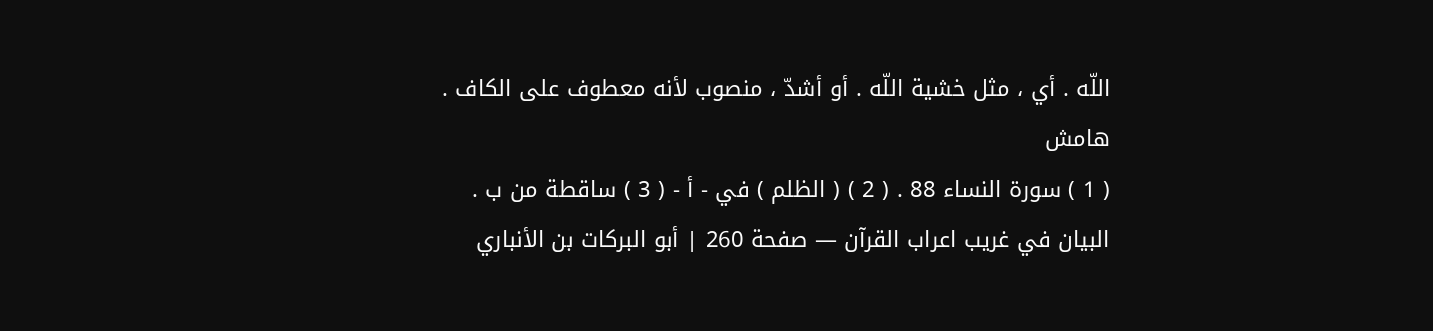اللّه . أي ، مثل خشية اللّه . أو أشدّ ، منصوب لأنه معطوف على الكاف .
هامش
( 1 ) سورة النساء 88 . ( 2 ) ( الظلم ) في - أ - ( 3 ) ساقطة من ب .
البيان في غريب اعراب القرآن — صفحة 260 | أبو البركات بن الأنباري